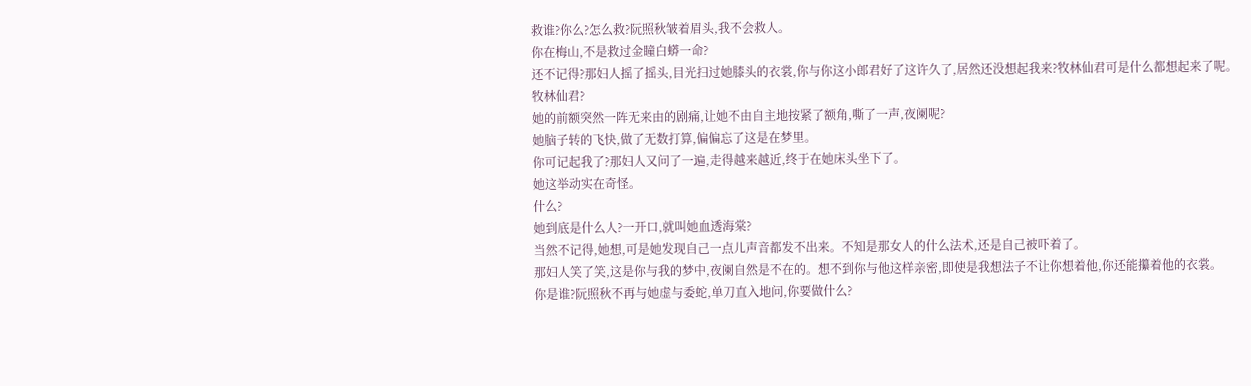救谁?你么?怎么救?阮照秋皱着眉头,我不会救人。
你在梅山,不是救过金瞳白蟒一命?
还不记得?那妇人摇了摇头,目光扫过她膝头的衣裳,你与你这小郎君好了这许久了,居然还没想起我来?牧林仙君可是什么都想起来了呢。
牧林仙君?
她的前额突然一阵无来由的剧痛,让她不由自主地按紧了额角,嘶了一声,夜阑呢?
她脑子转的飞快,做了无数打算,偏偏忘了这是在梦里。
你可记起我了?那妇人又问了一遍,走得越来越近,终于在她床头坐下了。
她这举动实在奇怪。
什么?
她到底是什么人?一开口,就叫她血透海棠?
当然不记得,她想,可是她发现自己一点儿声音都发不出来。不知是那女人的什么法术,还是自己被吓着了。
那妇人笑了笑,这是你与我的梦中,夜阑自然是不在的。想不到你与他这样亲密,即使是我想法子不让你想着他,你还能攥着他的衣裳。
你是谁?阮照秋不再与她虚与委蛇,单刀直入地问,你要做什么?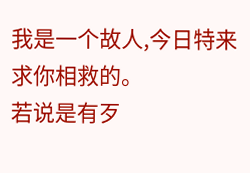我是一个故人,今日特来求你相救的。
若说是有歹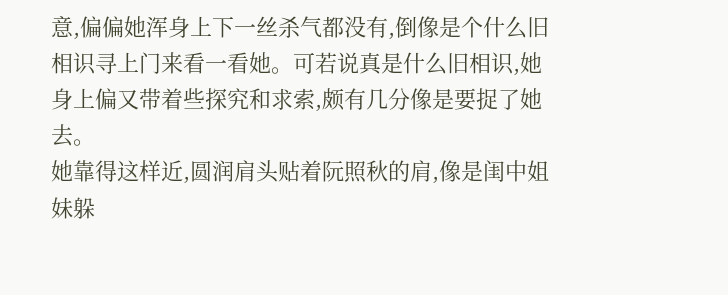意,偏偏她浑身上下一丝杀气都没有,倒像是个什么旧相识寻上门来看一看她。可若说真是什么旧相识,她身上偏又带着些探究和求索,颇有几分像是要捉了她去。
她靠得这样近,圆润肩头贴着阮照秋的肩,像是闺中姐妹躲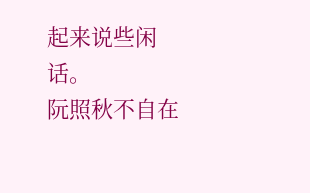起来说些闲话。
阮照秋不自在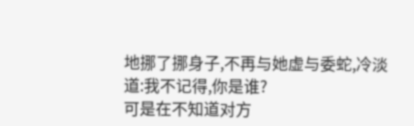地挪了挪身子,不再与她虚与委蛇,冷淡道:我不记得,你是谁?
可是在不知道对方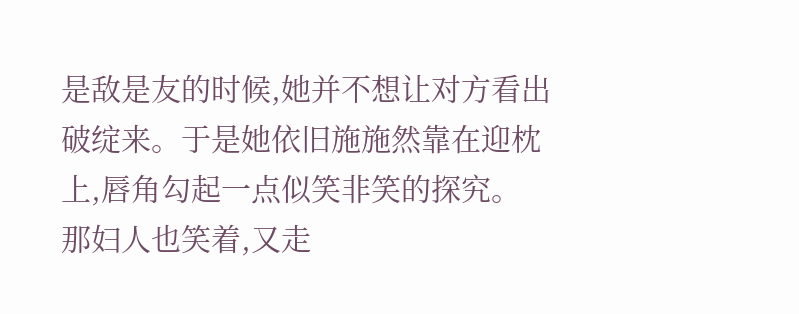是敌是友的时候,她并不想让对方看出破绽来。于是她依旧施施然靠在迎枕上,唇角勾起一点似笑非笑的探究。
那妇人也笑着,又走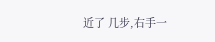近了 几步,右手一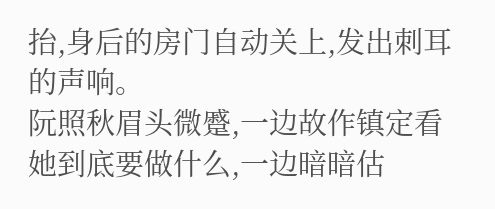抬,身后的房门自动关上,发出刺耳的声响。
阮照秋眉头微蹙,一边故作镇定看她到底要做什么,一边暗暗估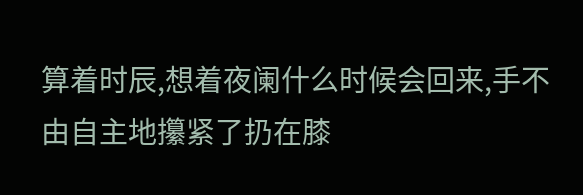算着时辰,想着夜阑什么时候会回来,手不由自主地攥紧了扔在膝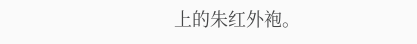上的朱红外袍。